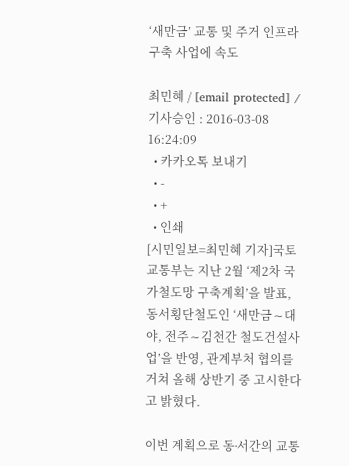‘새만금’ 교통 및 주거 인프라 구축 사업에 속도

최민혜 / [email protected] / 기사승인 : 2016-03-08 16:24:09
  • 카카오톡 보내기
  • -
  • +
  • 인쇄
[시민일보=최민혜 기자]국토교통부는 지난 2월 ‘제2차 국가철도망 구축계획’을 발표, 동서횡단철도인 ‘새만금∼대야, 전주∼김천간 철도건설사업’을 반영, 관계부처 협의를 거쳐 올해 상반기 중 고시한다고 밝혔다.

이번 계획으로 동∙서간의 교통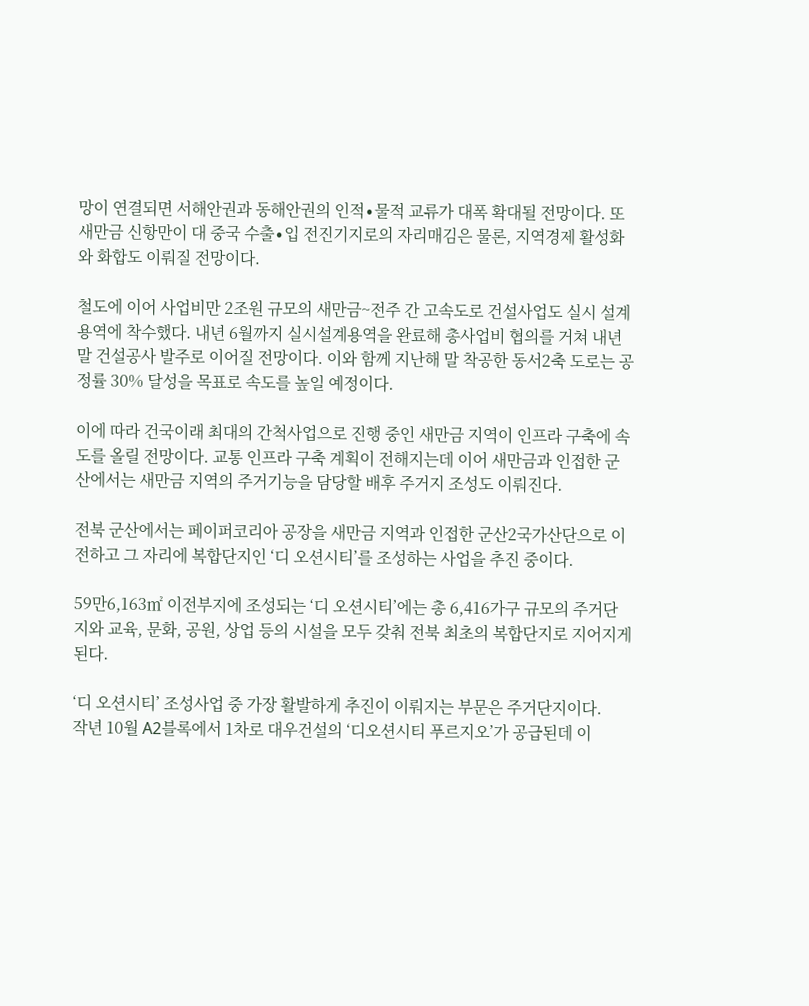망이 연결되면 서해안권과 동해안권의 인적∙물적 교류가 대폭 확대될 전망이다. 또 새만금 신항만이 대 중국 수출∙입 전진기지로의 자리매김은 물론, 지역경제 활성화와 화합도 이뤄질 전망이다.

철도에 이어 사업비만 2조원 규모의 새만금~전주 간 고속도로 건설사업도 실시 설계용역에 착수했다. 내년 6월까지 실시설계용역을 완료해 총사업비 협의를 거쳐 내년 말 건설공사 발주로 이어질 전망이다. 이와 함께 지난해 말 착공한 동서2축 도로는 공정률 30% 달성을 목표로 속도를 높일 예정이다.

이에 따라 건국이래 최대의 간척사업으로 진행 중인 새만금 지역이 인프라 구축에 속도를 올릴 전망이다. 교통 인프라 구축 계획이 전해지는데 이어 새만금과 인접한 군산에서는 새만금 지역의 주거기능을 담당할 배후 주거지 조성도 이뤄진다.

전북 군산에서는 페이퍼코리아 공장을 새만금 지역과 인접한 군산2국가산단으로 이전하고 그 자리에 복합단지인 ‘디 오션시티’를 조성하는 사업을 추진 중이다.

59만6,163㎡ 이전부지에 조성되는 ‘디 오션시티’에는 총 6,416가구 규모의 주거단지와 교육, 문화, 공원, 상업 등의 시설을 모두 갖춰 전북 최초의 복합단지로 지어지게 된다.

‘디 오션시티’ 조성사업 중 가장 활발하게 추진이 이뤄지는 부문은 주거단지이다.
작년 10월 A2블록에서 1차로 대우건설의 ‘디오션시티 푸르지오’가 공급된데 이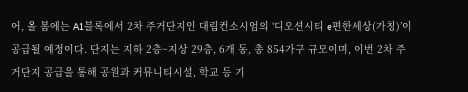어, 올 봄에는 A1블록에서 2차 주거단지인 대림컨소시엄의 ‘디오션시티 e편한세상(가칭)’이 공급될 예정이다. 단지는 지하 2층~지상 29층, 6개 동, 총 854가구 규모이며, 이번 2차 주거단지 공급을 통해 공원과 커뮤니티시설, 학교 등 기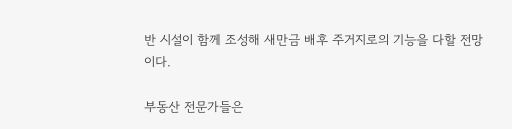반 시설이 함께 조성해 새만금 배후 주거지로의 기능을 다할 전망이다.

부동산 전문가들은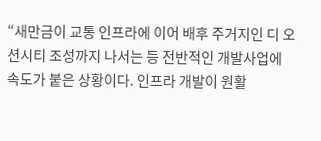“새만금이 교통 인프라에 이어 배후 주거지인 디 오션시티 조성까지 나서는 등 전반적인 개발사업에 속도가 붙은 상황이다. 인프라 개발이 원활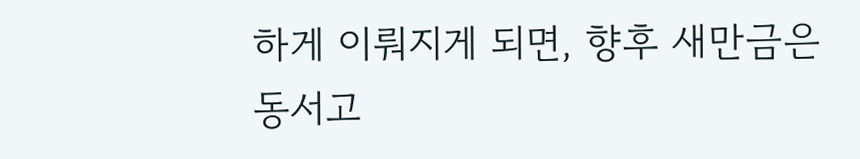하게 이뤄지게 되면, 향후 새만금은 동서고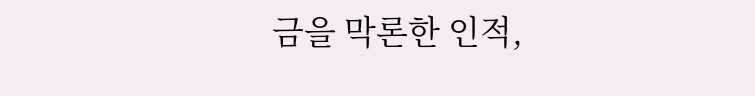금을 막론한 인적,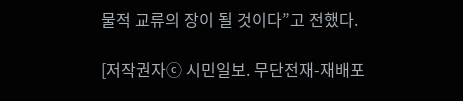물적 교류의 장이 될 것이다”고 전했다.

[저작권자ⓒ 시민일보. 무단전재-재배포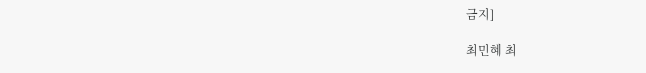금지]

최민혜 최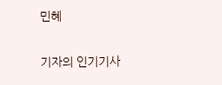민혜

기자의 인기기사